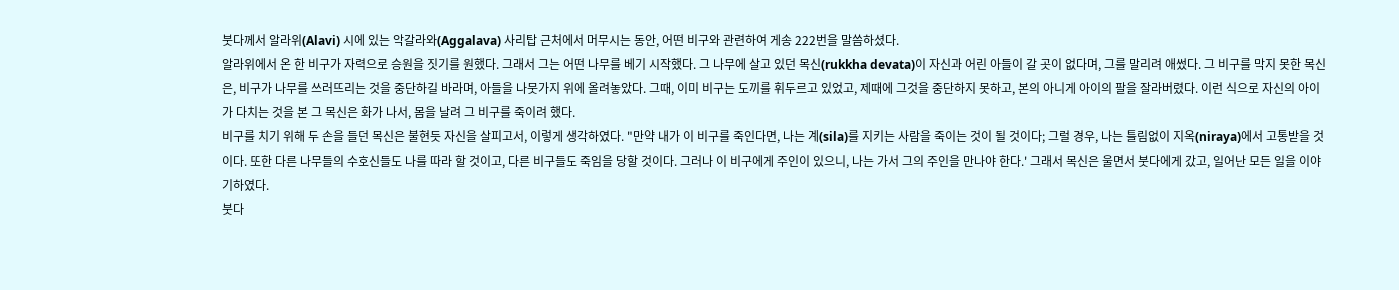붓다께서 알라위(Alavi) 시에 있는 악갈라와(Aggalava) 사리탑 근처에서 머무시는 동안, 어떤 비구와 관련하여 게송 222번을 말씀하셨다.
알라위에서 온 한 비구가 자력으로 승원을 짓기를 원했다. 그래서 그는 어떤 나무를 베기 시작했다. 그 나무에 살고 있던 목신(rukkha devata)이 자신과 어린 아들이 갈 곳이 없다며, 그를 말리려 애썼다. 그 비구를 막지 못한 목신은, 비구가 나무를 쓰러뜨리는 것을 중단하길 바라며, 아들을 나뭇가지 위에 올려놓았다. 그때, 이미 비구는 도끼를 휘두르고 있었고, 제때에 그것을 중단하지 못하고, 본의 아니게 아이의 팔을 잘라버렸다. 이런 식으로 자신의 아이가 다치는 것을 본 그 목신은 화가 나서, 몸을 날려 그 비구를 죽이려 했다.
비구를 치기 위해 두 손을 들던 목신은 불현듯 자신을 살피고서, 이렇게 생각하였다. "만약 내가 이 비구를 죽인다면, 나는 계(sila)를 지키는 사람을 죽이는 것이 될 것이다; 그럴 경우, 나는 틀림없이 지옥(niraya)에서 고통받을 것이다. 또한 다른 나무들의 수호신들도 나를 따라 할 것이고, 다른 비구들도 죽임을 당할 것이다. 그러나 이 비구에게 주인이 있으니, 나는 가서 그의 주인을 만나야 한다.' 그래서 목신은 울면서 붓다에게 갔고, 일어난 모든 일을 이야기하였다.
붓다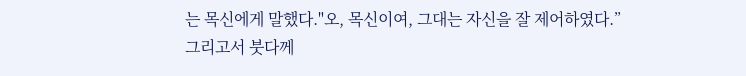는 목신에게 말했다."오, 목신이여, 그대는 자신을 잘 제어하였다.”
그리고서 붓다께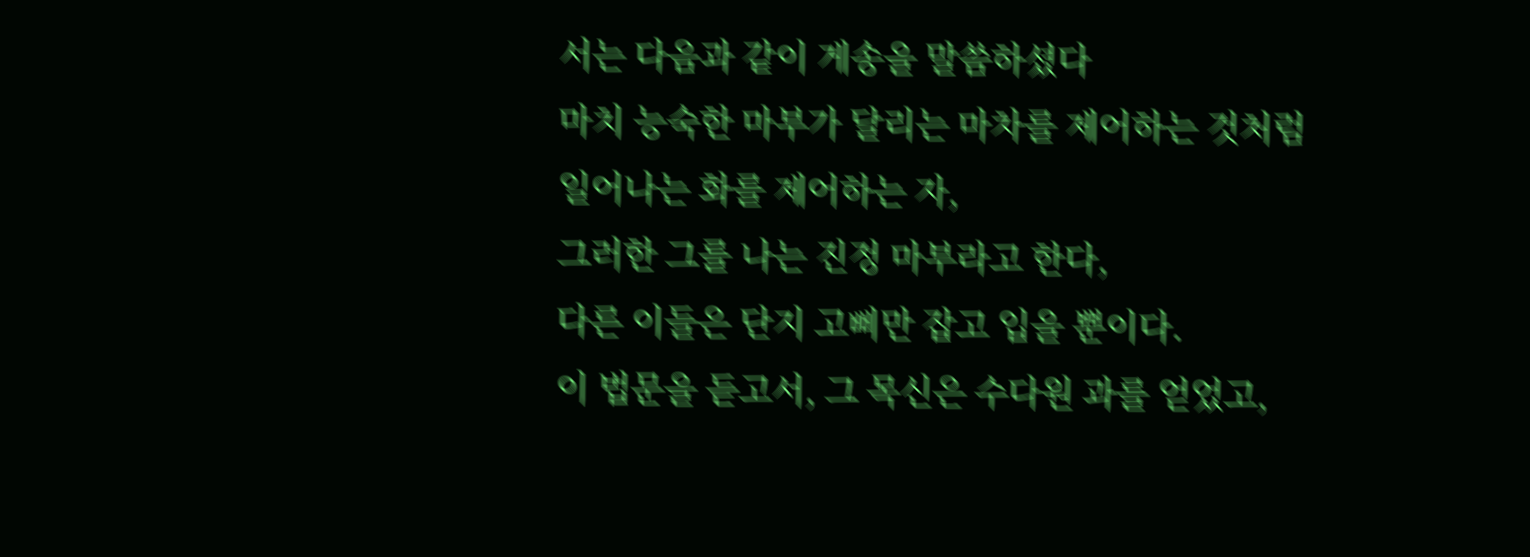서는 다음과 같이 게송을 말씀하셨다
마치 능숙한 마부가 달리는 마차를 제어하는 것처럼
일어나는 화를 제어하는 자,
그러한 그를 나는 진정 마부라고 한다,
다른 이들은 단지 고삐만 잡고 입을 뿐이다.
이 법문을 듣고서, 그 목신은 수다원 과를 얻었고,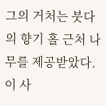그의 거처는 붓다의 향기 홀 근처 나무를 제공받았다. 이 사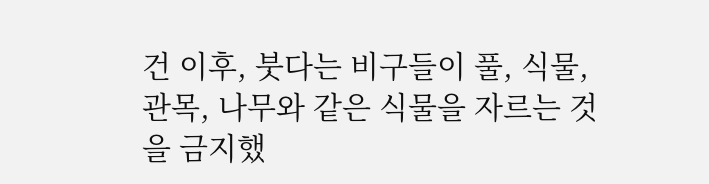건 이후, 붓다는 비구들이 풀, 식물, 관목, 나무와 같은 식물을 자르는 것을 금지했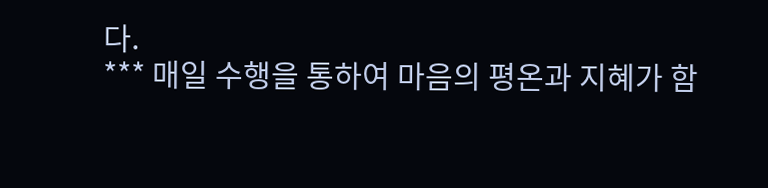다.
*** 매일 수행을 통하여 마음의 평온과 지혜가 함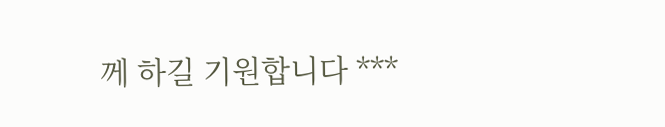께 하길 기원합니다 ***